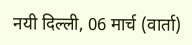नयी दिल्ली, 06 मार्च (वार्ता)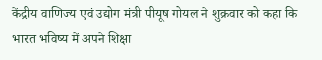केंद्रीय वाणिज्य एवं उद्योग मंत्री पीयूष गोयल ने शुक्रवार को कहा कि भारत भविष्य में अपने शिक्षा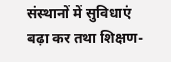संस्थानों में सुविधाएं बढ़ा कर तथा शिक्षण-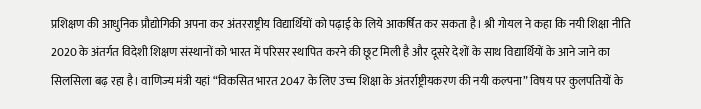प्रशिक्षण की आधुनिक प्रौद्योगिकी अपना कर अंतरराष्ट्रीय विद्यार्थियों को पढ़ाई के लिये आकर्षित कर सकता है। श्री गोयल ने कहा कि नयी शिक्षा नीति 2020 के अंतर्गत विदेशी शिक्षण संस्थानों को भारत में परिसर स्थापित करने की छूट मिली है और दूसरे देशों के साथ विद्यार्थियों के आने जाने का सिलसिला बढ़ रहा है। वाणिज्य मंत्री यहां “विकसित भारत 2047 के लिए उच्च शिक्षा के अंतर्राष्ट्रीयकरण की नयी कल्पना” विषय पर कुलपतियों के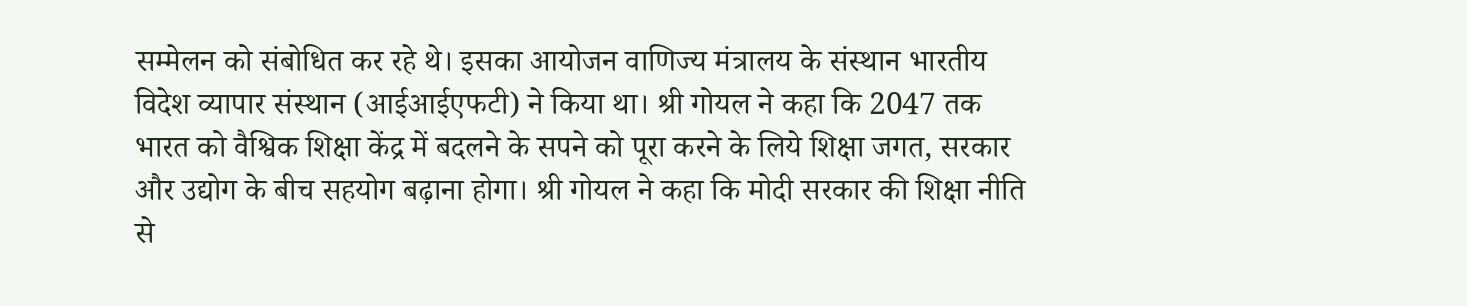सम्मेलन को संबोधित कर रहे थे। इसका आयोजन वाणिज्य मंत्रालय के संस्थान भारतीय विदेश व्यापार संस्थान (आईआईएफटी) ने किया था। श्री गोयल ने कहा कि 2047 तक भारत को वैश्विक शिक्षा केंद्र में बदलने के सपने को पूरा करने के लिये शिक्षा जगत, सरकार और उद्योग के बीच सहयोग बढ़ाना होगा। श्री गोयल ने कहा कि मोदी सरकार की शिक्षा नीति से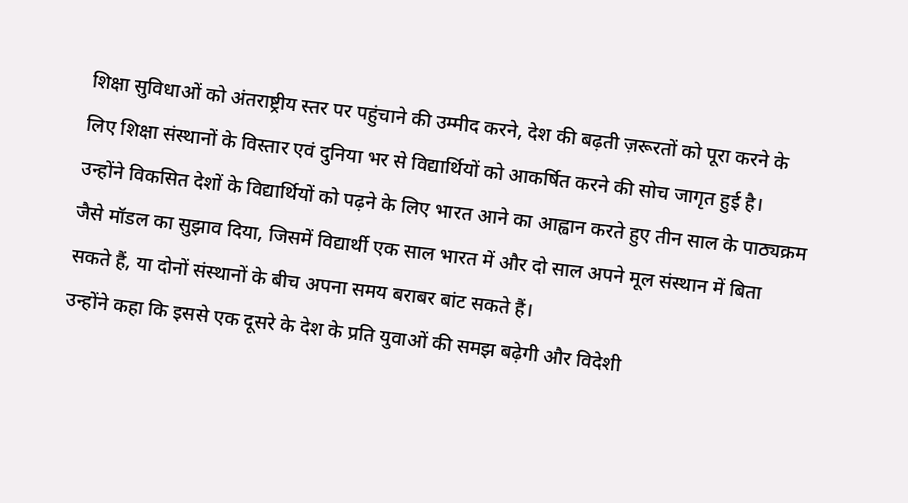शिक्षा सुविधाओं को अंतराष्ट्रीय स्तर पर पहुंचाने की उम्मीद करने, देश की बढ़ती ज़रूरतों को पूरा करने के लिए शिक्षा संस्थानों के विस्तार एवं दुनिया भर से विद्यार्थियों को आकर्षित करने की सोच जागृत हुई है।
उन्होंने विकसित देशों के विद्यार्थियों को पढ़ने के लिए भारत आने का आह्वान करते हुए तीन साल के पाठ्यक्रम जैसे मॉडल का सुझाव दिया, जिसमें विद्यार्थी एक साल भारत में और दो साल अपने मूल संस्थान में बिता सकते हैं, या दोनों संस्थानों के बीच अपना समय बराबर बांट सकते हैं।
उन्होंने कहा कि इससे एक दूसरे के देश के प्रति युवाओं की समझ बढ़ेगी और विदेशी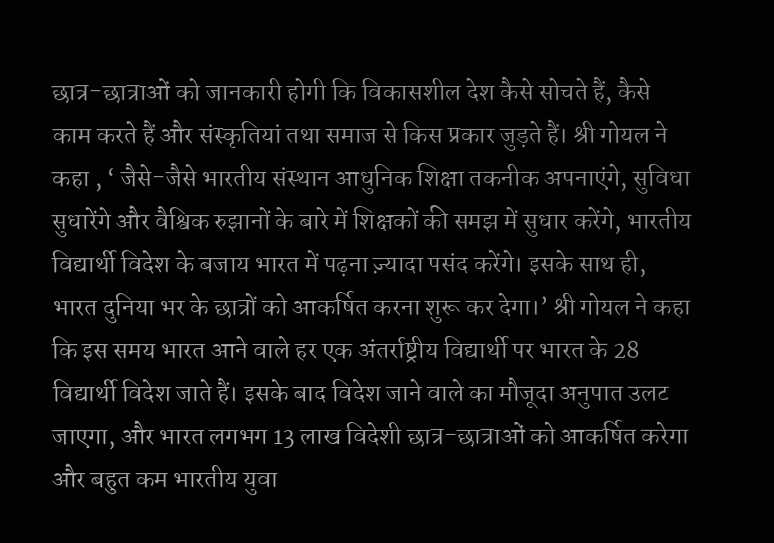छात्र-छात्राओं को जानकारी होगी कि विकासशील देश कैसे सोचते हैं, कैसे काम करते हैं और संस्कृतियां तथा समाज से किस प्रकार जुड़ते हैं। श्री गोयल ने कहा , ‘ जैसे-जैसे भारतीय संस्थान आधुनिक शिक्षा तकनीक अपनाएंगे, सुविधा सुधारेंगे और वैश्विक रुझानों के बारे में शिक्षकों की समझ में सुधार करेंगे, भारतीय विद्यार्थी विदेश के बजाय भारत में पढ़ना ज़्यादा पसंद करेंगे। इसके साथ ही, भारत दुनिया भर के छात्रों को आकर्षित करना शुरू कर देगा।’ श्री गोयल ने कहा कि इस समय भारत आने वाले हर एक अंतर्राष्ट्रीय विद्यार्थी पर भारत के 28 विद्यार्थी विदेश जाते हैं। इसके बाद विदेश जाने वाले का मौजूदा अनुपात उलट जाएगा, और भारत लगभग 13 लाख विदेशी छात्र-छात्राओं को आकर्षित करेगा और बहुत कम भारतीय युवा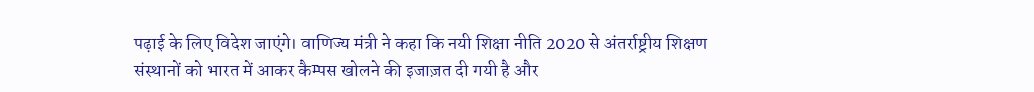पढ़ाई के लिए विदेश जाएंगे। वाणिज्य मंत्री ने कहा कि नयी शिक्षा नीति 2020 से अंतर्राष्ट्रीय शिक्षण संस्थानों को भारत में आकर कैम्पस खोलने की इजाज़त दी गयी है और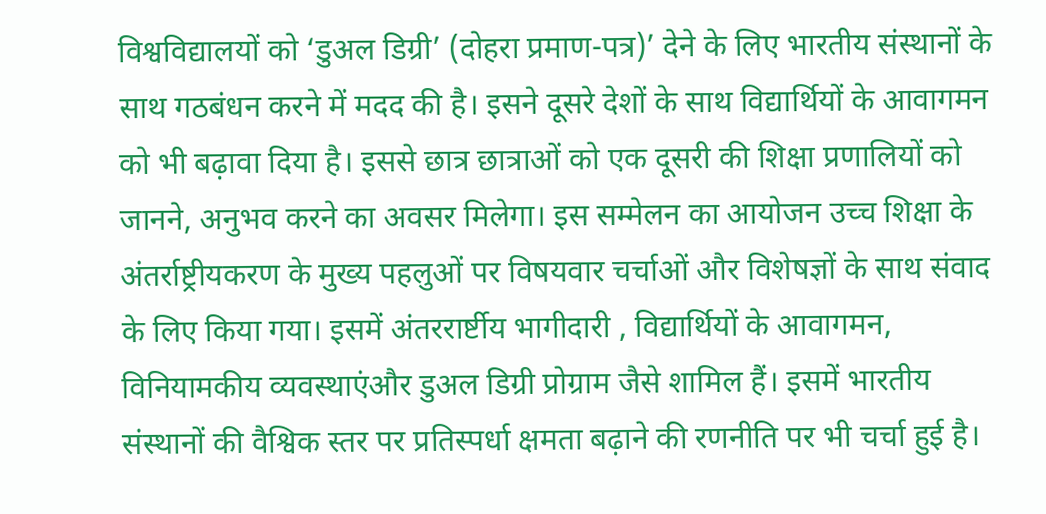विश्वविद्यालयों को ‘डुअल डिग्री’ (दोहरा प्रमाण-पत्र)’ देने के लिए भारतीय संस्थानों के साथ गठबंधन करने में मदद की है। इसने दूसरे देशों के साथ विद्यार्थियों के आवागमन को भी बढ़ावा दिया है। इससे छात्र छात्राओं को एक दूसरी की शिक्षा प्रणालियों को जानने, अनुभव करने का अवसर मिलेगा। इस सम्मेलन का आयोजन उच्च शिक्षा के अंतर्राष्ट्रीयकरण के मुख्य पहलुओं पर विषयवार चर्चाओं और विशेषज्ञों के साथ संवाद के लिए किया गया। इसमें अंतररार्ष्टीय भागीदारी , विद्यार्थियों के आवागमन, विनियामकीय व्यवस्थाएंऔर डुअल डिग्री प्रोग्राम जैसे शामिल हैं। इसमें भारतीय संस्थानों की वैश्विक स्तर पर प्रतिस्पर्धा क्षमता बढ़ाने की रणनीति पर भी चर्चा हुई है।